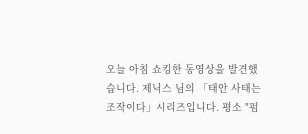오늘 아침 쇼킹한 동영상을 발견했습니다. 제닉스 님의 「태안 사태는 조작이다」시리즈입니다. 평소 "펌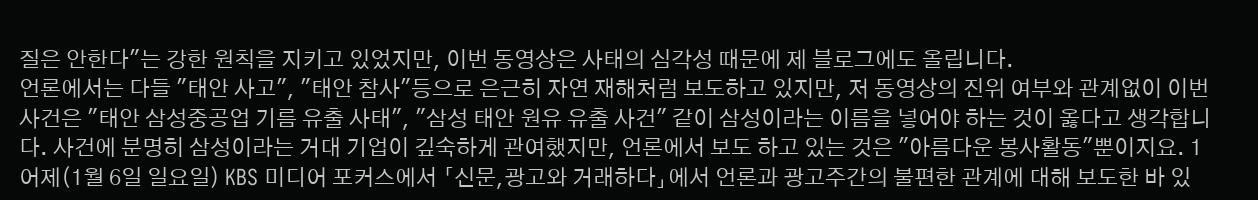질은 안한다"는 강한 원칙을 지키고 있었지만, 이번 동영상은 사태의 심각성 때문에 제 블로그에도 올립니다.
언론에서는 다들 "태안 사고", "태안 참사"등으로 은근히 자연 재해처럼 보도하고 있지만, 저 동영상의 진위 여부와 관계없이 이번 사건은 "태안 삼성중공업 기름 유출 사태", "삼성 태안 원유 유출 사건" 같이 삼성이라는 이름을 넣어야 하는 것이 옳다고 생각합니다. 사건에 분명히 삼성이라는 거대 기업이 깊숙하게 관여했지만, 언론에서 보도 하고 있는 것은 "아름다운 봉사활동"뿐이지요. 1
어제(1월 6일 일요일) KBS 미디어 포커스에서 「신문,광고와 거래하다」에서 언론과 광고주간의 불편한 관계에 대해 보도한 바 있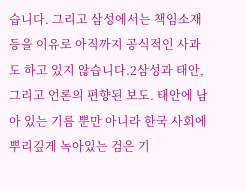습니다. 그리고 삼성에서는 책임소재 등을 이유로 아직까지 공식적인 사과도 하고 있지 않습니다.2삼성과 태안, 그리고 언론의 편향된 보도. 태안에 남아 있는 기름 뿐만 아니라 한국 사회에 뿌리깊게 녹아있는 검은 기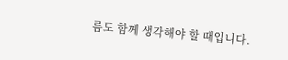름도 함께 생각해야 할 때입니다.